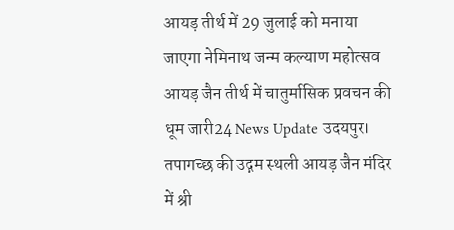आयड़ तीर्थ में 29 जुलाई को मनाया जाएगा नेमिनाथ जन्म कल्याण महोत्सव आयड़ जैन तीर्थ में चातुर्मासिक प्रवचन की धूम जारी24 News Update उदयपुर। तपागच्छ की उद्गम स्थली आयड़ जैन मंदिर में श्री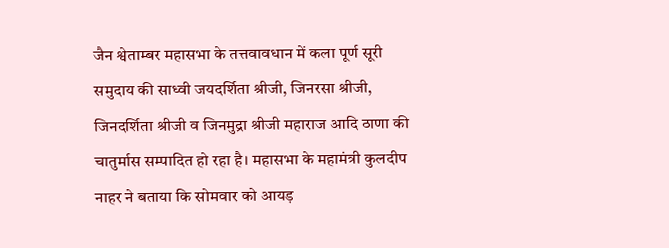जैन श्वेताम्बर महासभा के तत्तवावधान में कला पूर्ण सूरी समुदाय की साध्वी जयदर्शिता श्रीजी, जिनरसा श्रीजी, जिनदर्शिता श्रीजी व जिनमुद्रा श्रीजी महाराज आदि ठाणा की चातुर्मास सम्पादित हो रहा है। महासभा के महामंत्री कुलदीप नाहर ने बताया कि सोमवार को आयड़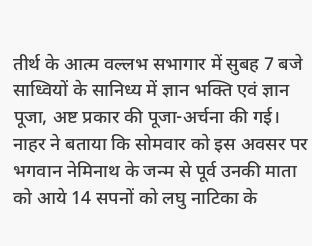तीर्थ के आत्म वल्लभ सभागार में सुबह 7 बजे साध्वियों के सानिध्य में ज्ञान भक्ति एवं ज्ञान पूजा, अष्ट प्रकार की पूजा-अर्चना की गई। नाहर ने बताया कि सोमवार को इस अवसर पर भगवान नेमिनाथ के जन्म से पूर्व उनकी माता को आये 14 सपनों को लघु नाटिका के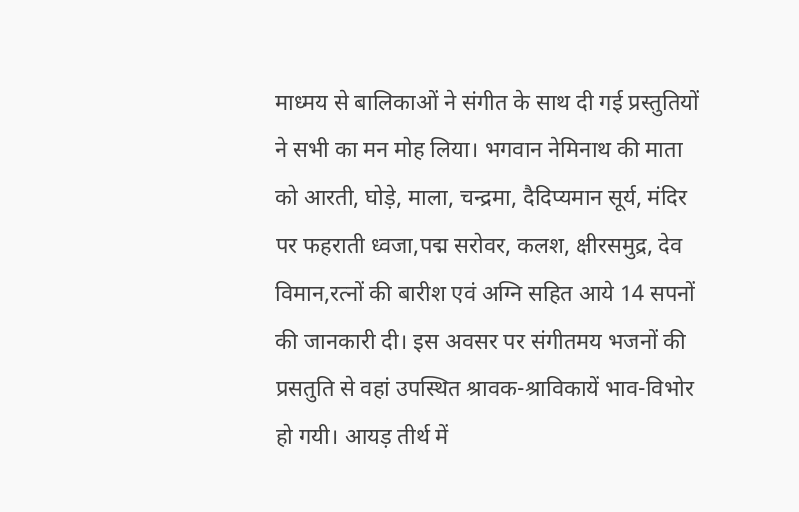माध्मय से बालिकाओं ने संगीत के साथ दी गई प्रस्तुतियों ने सभी का मन मोह लिया। भगवान नेमिनाथ की माता को आरती, घोड़े, माला, चन्द्रमा, दैदिप्यमान सूर्य, मंदिर पर फहराती ध्वजा,पद्म सरोवर, कलश, क्षीरसमुद्र, देव विमान,रत्नों की बारीश एवं अग्नि सहित आये 14 सपनों की जानकारी दी। इस अवसर पर संगीतमय भजनों की प्रसतुति से वहां उपस्थित श्रावक-श्राविकायें भाव-विभोर हो गयी। आयड़ तीर्थ में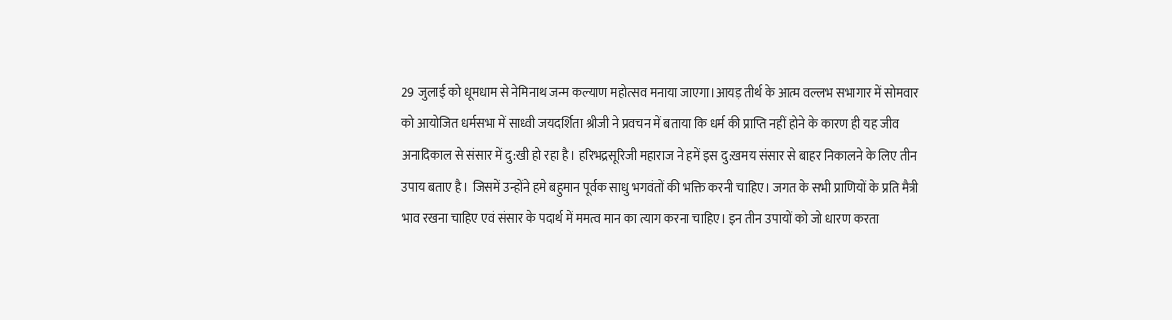29 जुलाई को धूमधाम से नेमिनाथ जन्म कल्याण महोत्सव मनाया जाएगा।आयड़ तीर्थ के आत्म वल्लभ सभागार में सोमवार को आयोजित धर्मसभा में साध्वी जयदर्शिता श्रीजी ने प्रवचन में बताया कि धर्म की प्राप्ति नहीं होने के कारण ही यह जीव अनादिकाल से संसार में दु:खी हो रहा है। हरिभद्रसूरिजी महाराज ने हमें इस दु:खमय संसार से बाहर निकालने के लिए तीन उपाय बताए है। जिसमें उन्होंने हमे बहुमान पूर्वक साधु भगवंतों की भक्ति करनी चाहिए। जगत के सभी प्राणियों के प्रति मैत्री भाव रखना चाहिए एवं संसार के पदार्थ में ममत्व मान का त्याग करना चाहिए। इन तीन उपायों को जो धारण करता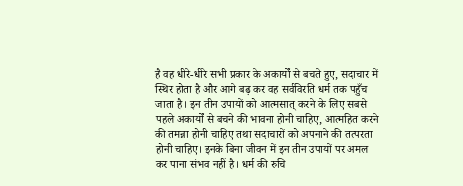है वह धीरे-धीरे सभी प्रकार के अकार्यों से बचते हुए, सदाचार में स्थिर होता है और आगे बढ़ कर वह सर्वविरति धर्म तक पहुँच जाता है। इन तीन उपायों को आत्मसात् करने के लिए सबसे पहले अकार्यों से बचने की भावना होनी चाहिए, आत्महित करने की तमन्ना होनी चाहिए तथा सदाचारों को अपनाने की तत्परता होनी चाहिए। इनके बिना जीवन में इन तीन उपायों पर अमल कर पाना संभव नहीं है। धर्म की रुचि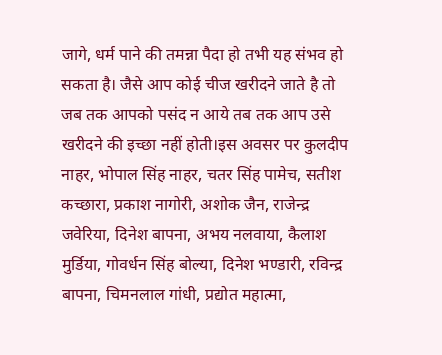जागे, धर्म पाने की तमन्ना पैदा हो तभी यह संभव हो सकता है। जैसे आप कोई चीज खरीदने जाते है तो जब तक आपको पसंद न आये तब तक आप उसे खरीदने की इच्छा नहीं होती।इस अवसर पर कुलदीप नाहर, भोपाल सिंह नाहर, चतर सिंह पामेच, सतीश कच्छारा, प्रकाश नागोरी, अशोक जैन, राजेन्द्र जवेरिया, दिनेश बापना, अभय नलवाया, कैलाश मुर्डिया, गोवर्धन सिंह बोल्या, दिनेश भण्डारी, रविन्द्र बापना, चिमनलाल गांधी, प्रद्योत महात्मा,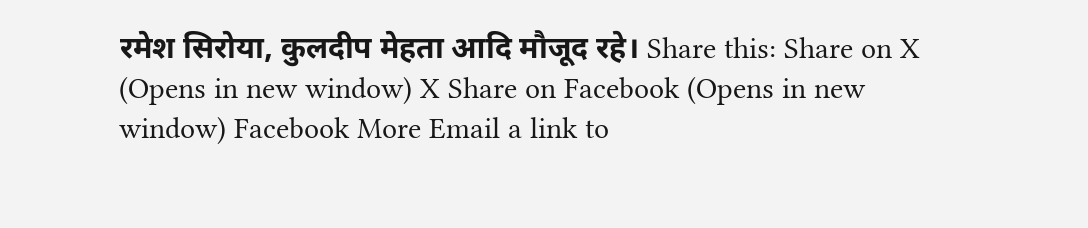रमेश सिरोया, कुलदीप मेहता आदि मौजूद रहे। Share this: Share on X (Opens in new window) X Share on Facebook (Opens in new window) Facebook More Email a link to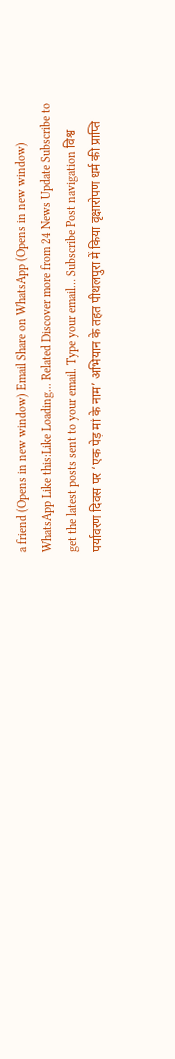a friend (Opens in new window) Email Share on WhatsApp (Opens in new window) WhatsApp Like this:Like Loading... Related Discover more from 24 News Update Subscribe to get the latest posts sent to your email. Type your email… Subscribe Post navigation विश्व पर्यावरण दिवस पर ‘एक पेड़ मां के नाम’ अभियान के तहत पीथलपुरा में किया वृक्षारोपण धर्म की प्राप्ति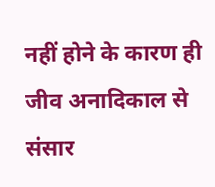नहीं होने के कारण ही जीव अनादिकाल से संसार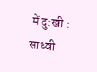में दु:खी : साध्वी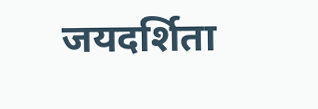जयदर्शिता